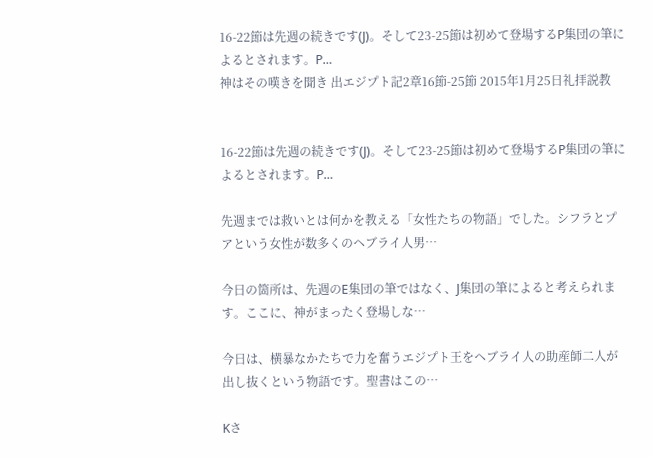16-22節は先週の続きです(J)。そして23-25節は初めて登場するP集団の筆によるとされます。P…
神はその嘆きを聞き 出エジプト記2章16節-25節 2015年1月25日礼拝説教


16-22節は先週の続きです(J)。そして23-25節は初めて登場するP集団の筆によるとされます。P…

先週までは救いとは何かを教える「女性たちの物語」でした。シフラとプアという女性が数多くのヘブライ人男…

今日の箇所は、先週のE集団の筆ではなく、J集団の筆によると考えられます。ここに、神がまったく登場しな…

今日は、横暴なかたちで力を奮うエジプト王をヘブライ人の助産師二人が出し抜くという物語です。聖書はこの…

Kさ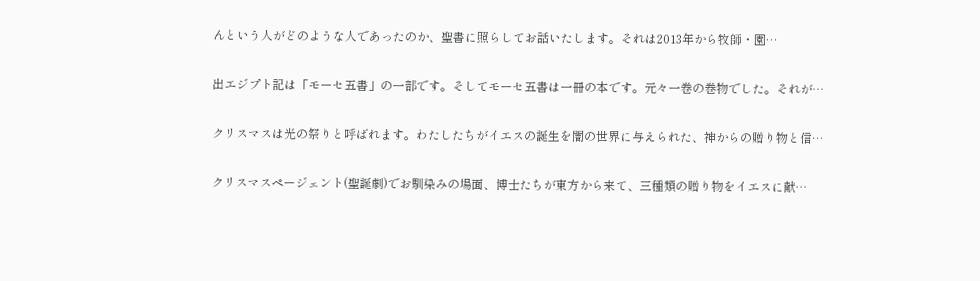んという人がどのような人であったのか、聖書に照らしてお話いたします。それは2013年から牧師・園…

出エジプト記は「モーセ五書」の一部です。そしてモーセ五書は一冊の本です。元々一巻の巻物でした。それが…

クリスマスは光の祭りと呼ばれます。わたしたちがイエスの誕生を闇の世界に与えられた、神からの贈り物と信…

クリスマスページェント(聖誕劇)でお馴染みの場面、博士たちが東方から来て、三種類の贈り物をイエスに献…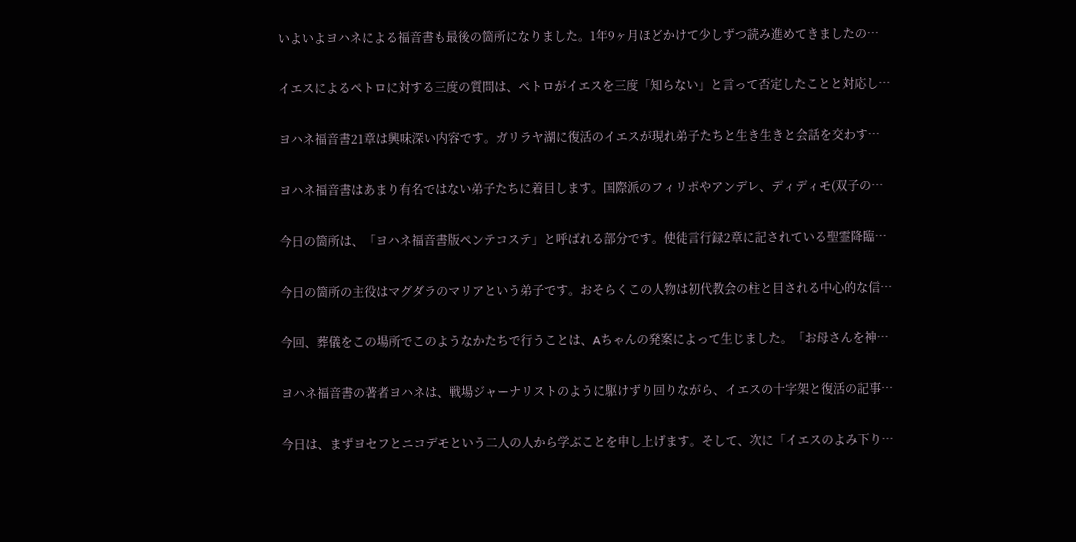いよいよヨハネによる福音書も最後の箇所になりました。1年9ヶ月ほどかけて少しずつ読み進めてきましたの…

イエスによるペトロに対する三度の質問は、ペトロがイエスを三度「知らない」と言って否定したことと対応し…

ヨハネ福音書21章は興味深い内容です。ガリラヤ湖に復活のイエスが現れ弟子たちと生き生きと会話を交わす…

ヨハネ福音書はあまり有名ではない弟子たちに着目します。国際派のフィリポやアンデレ、ディディモ(双子の…

今日の箇所は、「ヨハネ福音書版ペンテコステ」と呼ばれる部分です。使徒言行録2章に記されている聖霊降臨…

今日の箇所の主役はマグダラのマリアという弟子です。おそらくこの人物は初代教会の柱と目される中心的な信…

今回、葬儀をこの場所でこのようなかたちで行うことは、Aちゃんの発案によって生じました。「お母さんを神…

ヨハネ福音書の著者ヨハネは、戦場ジャーナリストのように駆けずり回りながら、イエスの十字架と復活の記事…

今日は、まずヨセフとニコデモという二人の人から学ぶことを申し上げます。そして、次に「イエスのよみ下り…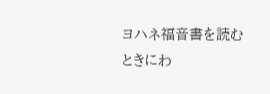ヨハネ福音書を読むときにわ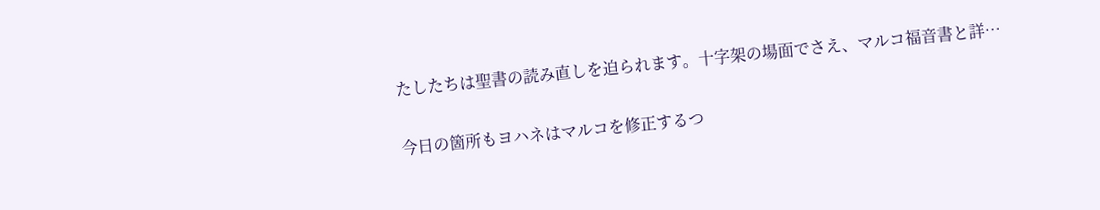たしたちは聖書の読み直しを迫られます。十字架の場面でさえ、マルコ福音書と詳…

今日の箇所もヨハネはマルコを修正するつ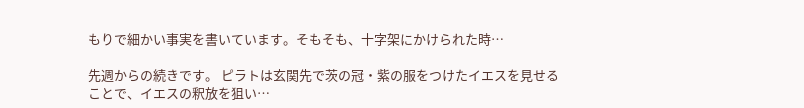もりで細かい事実を書いています。そもそも、十字架にかけられた時…

先週からの続きです。 ピラトは玄関先で茨の冠・紫の服をつけたイエスを見せることで、イエスの釈放を狙い…